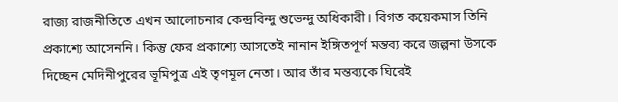রাজ্য রাজনীতিতে এখন আলোচনার কেন্দ্রবিন্দু শুভেন্দু অধিকারী। বিগত কয়েকমাস তিনি প্রকাশ্যে আসেননি। কিন্তু ফের প্রকাশ্যে আসতেই নানান ইঙ্গিতপূর্ণ মন্তব্য করে জল্পনা উসকে দিচ্ছেন মেদিনীপুরের ভূমিপুত্র এই তৃণমূল নেতা। আর তাঁর মন্তব্যকে ঘিরেই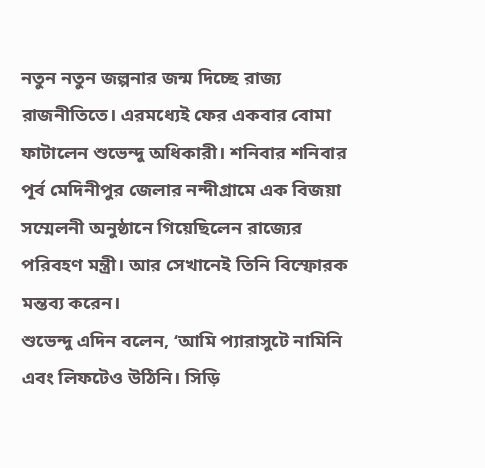নতুন নতুন জল্পনার জন্ম দিচ্ছে রাজ্য রাজনীতিতে। এরমধ্যেই ফের একবার বোমা ফাটালেন শুভেন্দু অধিকারী। শনিবার শনিবার পূর্ব মেদিনীপুর জেলার নন্দীগ্রামে এক বিজয়া সম্মেলনী অনুষ্ঠানে গিয়েছিলেন রাজ্যের পরিবহণ মন্ত্রী। আর সেখানেই তিনি বিস্ফোরক মন্তব্য করেন।
শুভেন্দু এদিন বলেন, ‘আমি প্যারাসুটে নামিনি এবং লিফটেও উঠিনি। সিড়ি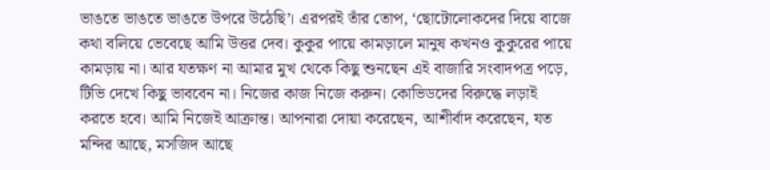ভাঙতে ভাঙতে ভাঙতে উপরে উঠেছি’। এরপরই তাঁর তোপ, ‘ছোটোলোকদের দিয়ে বাজে কথা বলিয়ে ভেবেছে আমি উত্তর দেব। কুকুর পায়ে কামড়ালে মানুষ কখনও কুকুরের পায়ে কামড়ায় না। আর যতক্ষণ না আমার মুখ থেকে কিছু শুনছেন এই বাজারি সংবাদপত্র পড়ে, টিভি দেখে কিছু ভাববেন না। নিজের কাজ নিজে করুন। কোভিডদের বিরুদ্ধে লড়াই করতে হবে। আমি নিজেই আক্রান্ত। আপনারা দোয়া করেছেন, আশীর্বাদ করেছেন, যত মন্দির আছে, মসজিদ আছে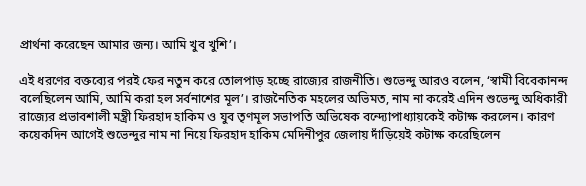প্রার্থনা করেছেন আমার জন্য। আমি খুব খুশি’।

এই ধরণের বক্তব্যের পরই ফের নতুন করে তোলপাড় হচ্ছে রাজ্যের রাজনীতি। শুভেন্দু আরও বলেন, ‘স্বামী বিবেকানন্দ বলেছিলেন আমি, আমি করা হল সর্বনাশের মূল’। রাজনৈতিক মহলের অভিমত, নাম না করেই এদিন শুভেন্দু অধিকারী রাজ্যের প্রভাবশালী মন্ত্রী ফিরহাদ হাকিম ও যুব তৃণমূল সভাপতি অভিষেক বন্দ্যোপাধ্যায়কেই কটাক্ষ করলেন। কারণ কয়েকদিন আগেই শুভেন্দুর নাম না নিয়ে ফিরহাদ হাকিম মেদিনীপুর জেলায় দাঁড়িয়েই কটাক্ষ করেছিলেন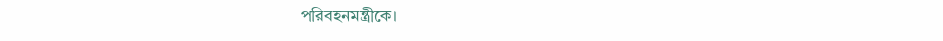পরিবহনমন্ত্রীকে।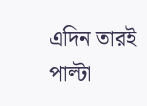এদিন তারই পাল্টা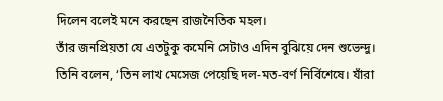দিলেন বলেই মনে করছেন রাজনৈতিক মহল।
তাঁর জনপ্রিয়তা যে এতটুকু কমেনি সেটাও এদিন বুঝিয়ে দেন শুভেন্দু। তিনি বলেন, ‘তিন লাখ মেসেজ পেয়েছি দল-মত-বর্ণ নির্বিশেষে। যাঁরা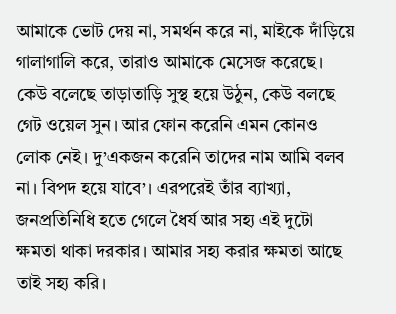আমাকে ভোট দেয় না, সমর্থন করে না, মাইকে দাঁড়িয়ে গালাগালি করে, তারাও আমাকে মেসেজ করেছে। কেউ বলেছে তাড়াতাড়ি সুস্থ হয়ে উঠুন, কেউ বলছে গেট ওয়েল সুন। আর ফোন করেনি এমন কোনও লোক নেই। দু’একজন করেনি তাদের নাম আমি বলব না। বিপদ হয়ে যাবে’। এরপরেই তাঁর ব্যাখ্যা, জনপ্রতিনিধি হতে গেলে ধৈর্য আর সহ্য এই দুটো ক্ষমতা থাকা দরকার। আমার সহ্য করার ক্ষমতা আছে তাই সহ্য করি।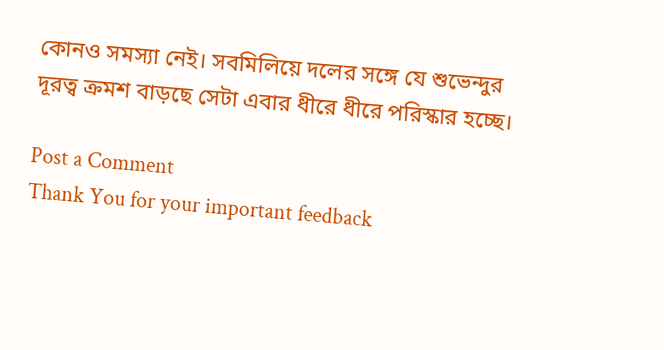কোনও সমস্যা নেই। সবমিলিয়ে দলের সঙ্গে যে শুভেন্দুর দূরত্ব ক্রমশ বাড়ছে সেটা এবার ধীরে ধীরে পরিস্কার হচ্ছে।

Post a Comment
Thank You for your important feedback